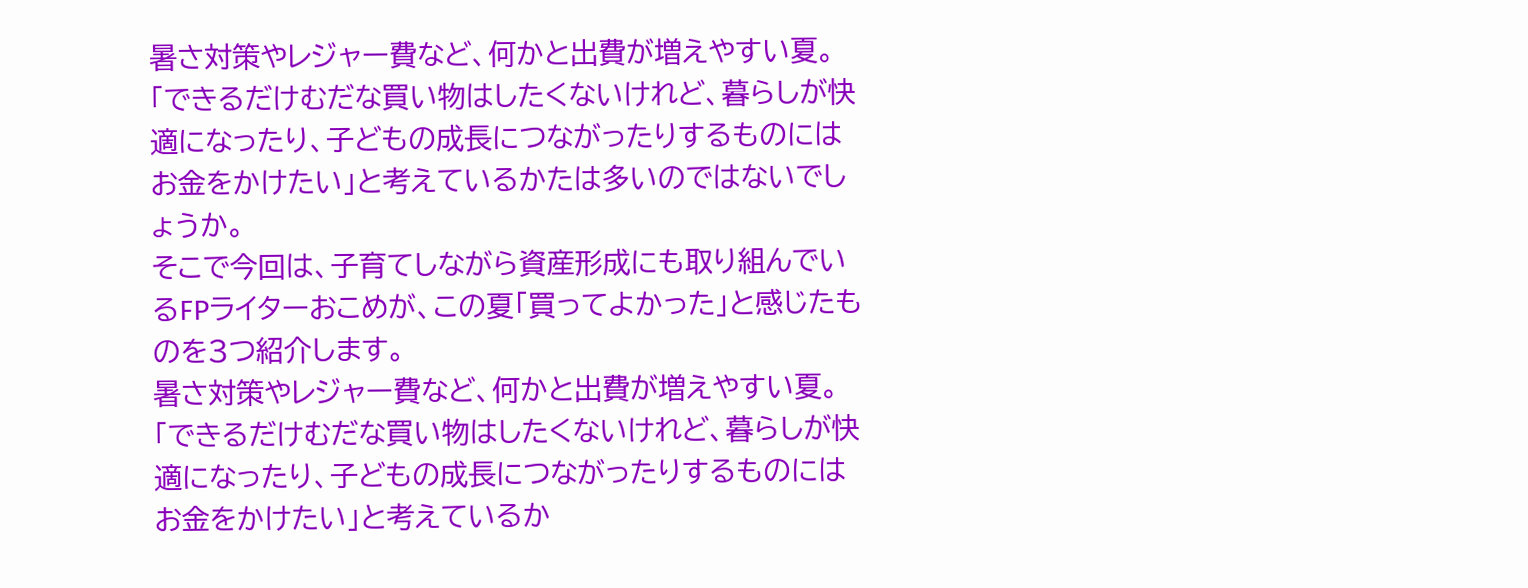暑さ対策やレジャー費など、何かと出費が増えやすい夏。
「できるだけむだな買い物はしたくないけれど、暮らしが快適になったり、子どもの成長につながったりするものにはお金をかけたい」と考えているかたは多いのではないでしょうか。
そこで今回は、子育てしながら資産形成にも取り組んでいるFPライターおこめが、この夏「買ってよかった」と感じたものを3つ紹介します。
暑さ対策やレジャー費など、何かと出費が増えやすい夏。
「できるだけむだな買い物はしたくないけれど、暮らしが快適になったり、子どもの成長につながったりするものにはお金をかけたい」と考えているか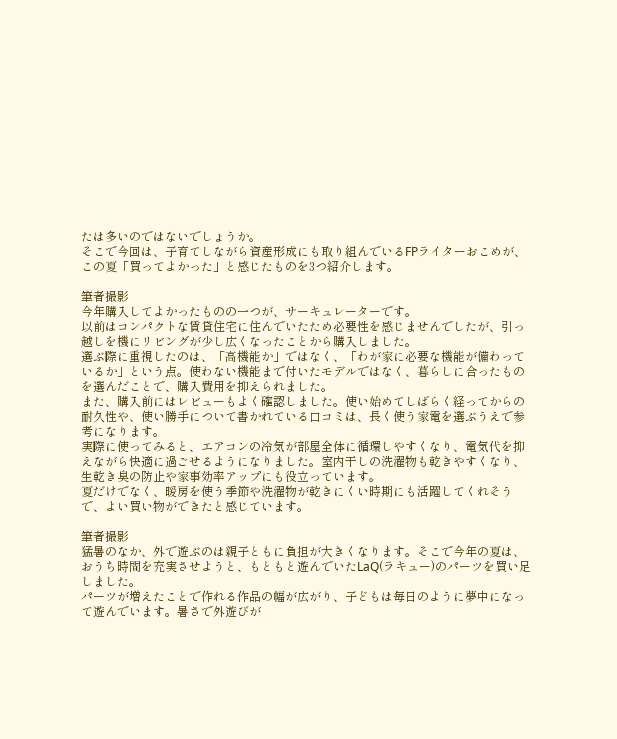たは多いのではないでしょうか。
そこで今回は、子育てしながら資産形成にも取り組んでいるFPライターおこめが、この夏「買ってよかった」と感じたものを3つ紹介します。

筆者撮影
今年購入してよかったものの一つが、サーキュレーターです。
以前はコンパクトな賃貸住宅に住んでいたため必要性を感じませんでしたが、引っ越しを機にリビングが少し広くなったことから購入しました。
選ぶ際に重視したのは、「高機能か」ではなく、「わが家に必要な機能が備わっているか」という点。使わない機能まで付いたモデルではなく、暮らしに合ったものを選んだことで、購入費用を抑えられました。
また、購入前にはレビューもよく確認しました。使い始めてしばらく経ってからの耐久性や、使い勝手について書かれている口コミは、長く使う家電を選ぶうえで参考になります。
実際に使ってみると、エアコンの冷気が部屋全体に循環しやすくなり、電気代を抑えながら快適に過ごせるようになりました。室内干しの洗濯物も乾きやすくなり、生乾き臭の防止や家事効率アップにも役立っています。
夏だけでなく、暖房を使う季節や洗濯物が乾きにくい時期にも活躍してくれそうで、よい買い物ができたと感じています。

筆者撮影
猛暑のなか、外で遊ぶのは親子ともに負担が大きくなります。そこで今年の夏は、おうち時間を充実させようと、もともと遊んでいたLaQ(ラキュー)のパーツを買い足しました。
パーツが増えたことで作れる作品の幅が広がり、子どもは毎日のように夢中になって遊んでいます。暑さで外遊びが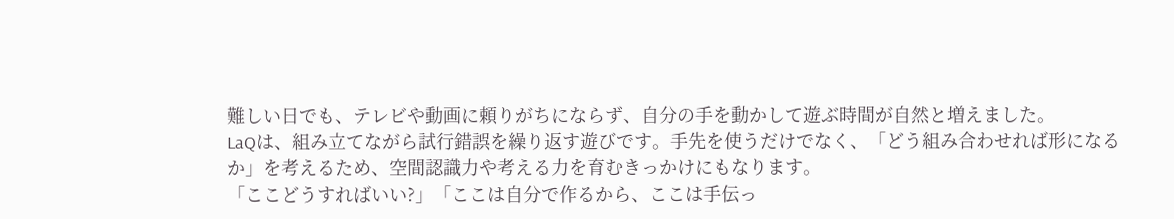難しい日でも、テレビや動画に頼りがちにならず、自分の手を動かして遊ぶ時間が自然と増えました。
LaQは、組み立てながら試行錯誤を繰り返す遊びです。手先を使うだけでなく、「どう組み合わせれば形になるか」を考えるため、空間認識力や考える力を育むきっかけにもなります。
「ここどうすればいい?」「ここは自分で作るから、ここは手伝っ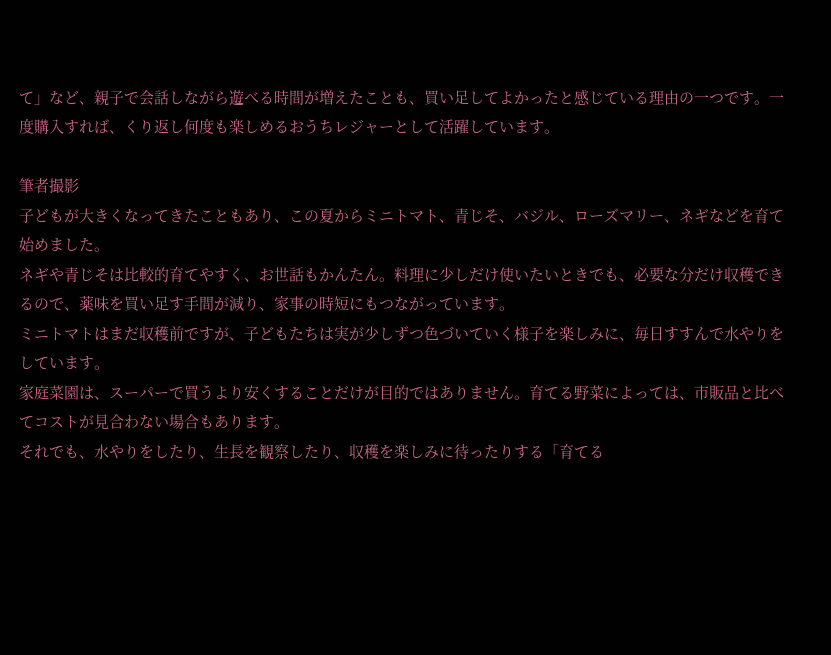て」など、親子で会話しながら遊べる時間が増えたことも、買い足してよかったと感じている理由の一つです。一度購入すれば、くり返し何度も楽しめるおうちレジャーとして活躍しています。

筆者撮影
子どもが大きくなってきたこともあり、この夏からミニトマト、青じそ、バジル、ローズマリー、ネギなどを育て始めました。
ネギや青じそは比較的育てやすく、お世話もかんたん。料理に少しだけ使いたいときでも、必要な分だけ収穫できるので、薬味を買い足す手間が減り、家事の時短にもつながっています。
ミニトマトはまだ収穫前ですが、子どもたちは実が少しずつ色づいていく様子を楽しみに、毎日すすんで水やりをしています。
家庭菜園は、スーパーで買うより安くすることだけが目的ではありません。育てる野菜によっては、市販品と比べてコストが見合わない場合もあります。
それでも、水やりをしたり、生長を観察したり、収穫を楽しみに待ったりする「育てる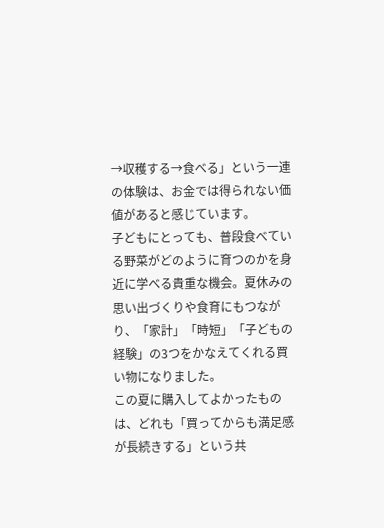→収穫する→食べる」という一連の体験は、お金では得られない価値があると感じています。
子どもにとっても、普段食べている野菜がどのように育つのかを身近に学べる貴重な機会。夏休みの思い出づくりや食育にもつながり、「家計」「時短」「子どもの経験」の3つをかなえてくれる買い物になりました。
この夏に購入してよかったものは、どれも「買ってからも満足感が長続きする」という共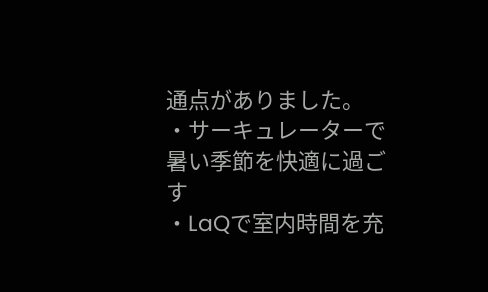通点がありました。
・サーキュレーターで暑い季節を快適に過ごす
・LaQで室内時間を充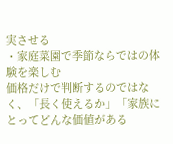実させる
・家庭菜園で季節ならではの体験を楽しむ
価格だけで判断するのではなく、「長く使えるか」「家族にとってどんな価値がある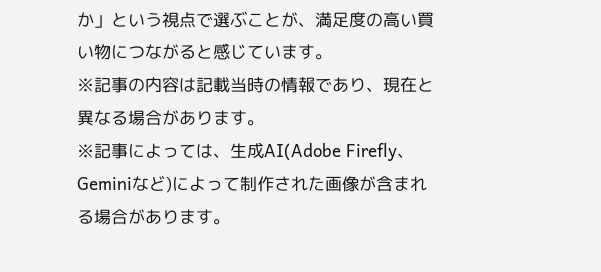か」という視点で選ぶことが、満足度の高い買い物につながると感じています。
※記事の内容は記載当時の情報であり、現在と異なる場合があります。
※記事によっては、生成AI(Adobe Firefly、Geminiなど)によって制作された画像が含まれる場合があります。